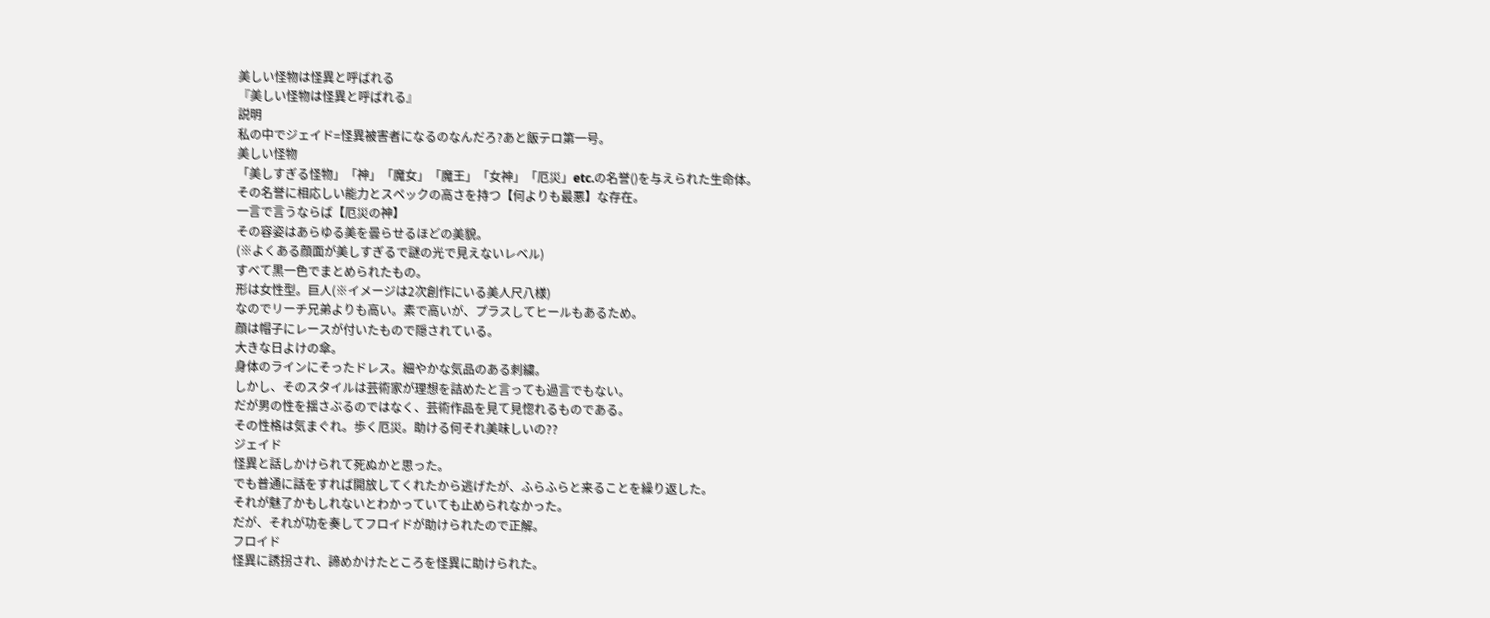美しい怪物は怪異と呼ばれる
『美しい怪物は怪異と呼ばれる』
説明
私の中でジェイド=怪異被害者になるのなんだろ?あと飯テロ第一号。
美しい怪物
「美しすぎる怪物」「神」「魔女」「魔王」「女神」「厄災」etc.の名誉()を与えられた生命体。
その名誉に相応しい能力とスペックの高さを持つ【何よりも最悪】な存在。
一言で言うならば【厄災の神】
その容姿はあらゆる美を曇らせるほどの美貌。
(※よくある顔面が美しすぎるで謎の光で見えないレベル)
すべて黒一色でまとめられたもの。
形は女性型。巨人(※イメージは2次創作にいる美人尺八様)
なのでリーチ兄弟よりも高い。素で高いが、プラスしてヒールもあるため。
顔は帽子にレースが付いたもので隠されている。
大きな日よけの傘。
身体のラインにそったドレス。細やかな気品のある刺繍。
しかし、そのスタイルは芸術家が理想を詰めたと言っても過言でもない。
だが男の性を揺さぶるのではなく、芸術作品を見て見惚れるものである。
その性格は気まぐれ。歩く厄災。助ける何それ美味しいの??
ジェイド
怪異と話しかけられて死ぬかと思った。
でも普通に話をすれば開放してくれたから逃げたが、ふらふらと来ることを繰り返した。
それが魅了かもしれないとわかっていても止められなかった。
だが、それが功を奏してフロイドが助けられたので正解。
フロイド
怪異に誘拐され、諦めかけたところを怪異に助けられた。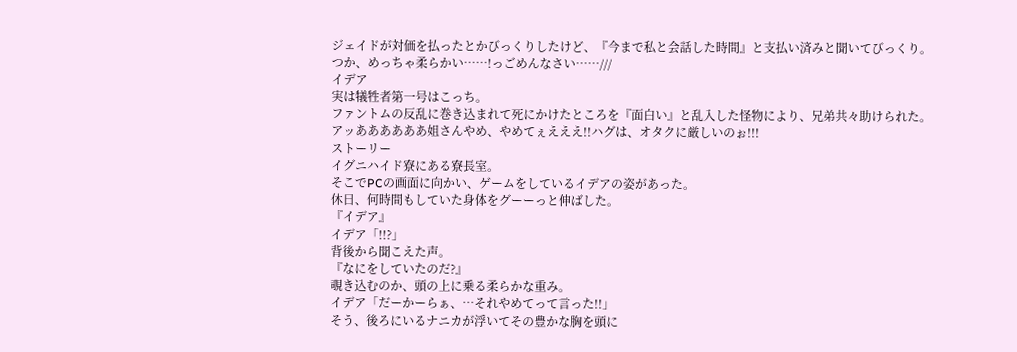ジェイドが対価を払ったとかびっくりしたけど、『今まで私と会話した時間』と支払い済みと聞いてびっくり。
つか、めっちゃ柔らかい……!っごめんなさい……///
イデア
実は犠牲者第一号はこっち。
ファントムの反乱に巻き込まれて死にかけたところを『面白い』と乱入した怪物により、兄弟共々助けられた。
アッああああああ姐さんやめ、やめてぇえええ!!ハグは、オタクに厳しいのぉ!!!
ストーリー
イグニハイド寮にある寮長室。
そこでPCの画面に向かい、ゲームをしているイデアの姿があった。
休日、何時間もしていた身体をグーーっと伸ばした。
『イデア』
イデア「!!?」
背後から聞こえた声。
『なにをしていたのだ?』
覗き込むのか、頭の上に乗る柔らかな重み。
イデア「だーかーらぁ、…それやめてって言った!!」
そう、後ろにいるナニカが浮いてその豊かな胸を頭に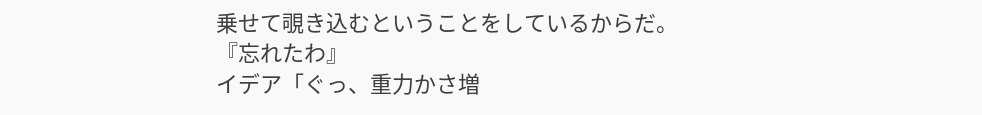乗せて覗き込むということをしているからだ。
『忘れたわ』
イデア「ぐっ、重力かさ増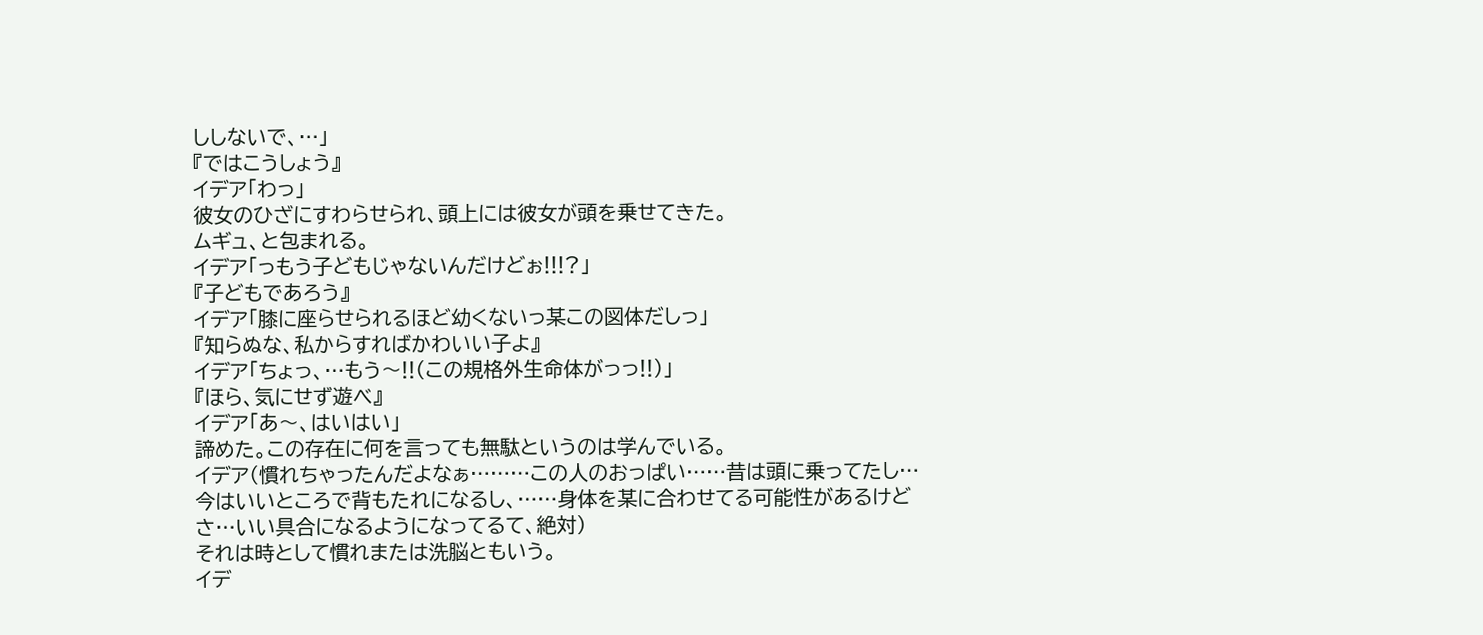ししないで、…」
『ではこうしょう』
イデア「わっ」
彼女のひざにすわらせられ、頭上には彼女が頭を乗せてきた。
ムギュ、と包まれる。
イデア「っもう子どもじゃないんだけどぉ!!!?」
『子どもであろう』
イデア「膝に座らせられるほど幼くないっ某この図体だしっ」
『知らぬな、私からすればかわいい子よ』
イデア「ちょっ、…もう〜!!(この規格外生命体がっっ!!)」
『ほら、気にせず遊べ』
イデア「あ〜、はいはい」
諦めた。この存在に何を言っても無駄というのは学んでいる。
イデア(慣れちゃったんだよなぁ………この人のおっぱい……昔は頭に乗ってたし…今はいいところで背もたれになるし、……身体を某に合わせてる可能性があるけどさ…いい具合になるようになってるて、絶対)
それは時として慣れまたは洗脳ともいう。
イデ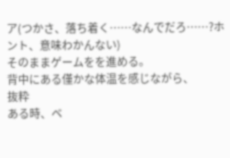ア(つかさ、落ち着く……なんでだろ……?ホント、意味わかんない)
そのままゲームをを進める。
背中にある僅かな体温を感じながら、
抜粋
ある時、ベ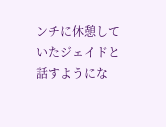ンチに休憩していたジェイドと話すようにな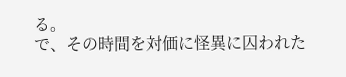る。
で、その時間を対価に怪異に囚われた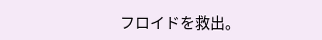フロイドを救出。